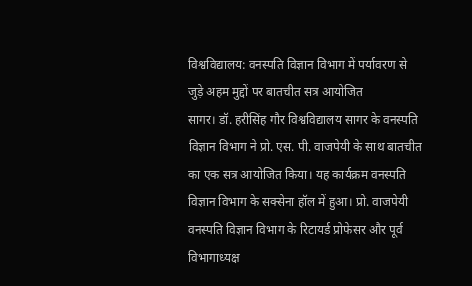विश्वविद्यालय: वनस्पति विज्ञान विभाग में पर्यावरण से जुड़े अहम मुद्दों पर बातचीत सत्र आयोजित
सागर। डॉ. हरीसिंह गौर विश्वविद्यालय सागर के वनस्पति विज्ञान विभाग ने प्रो. एस. पी. वाजपेयी के साथ बातचीत का एक सत्र आयोजित किया। यह कार्यक्रम वनस्पति विज्ञान विभाग के सक्सेना हॉल में हुआ। प्रो. वाजपेयी वनस्पति विज्ञान विभाग के रिटायर्ड प्रोफेसर और पूर्व विभागाध्यक्ष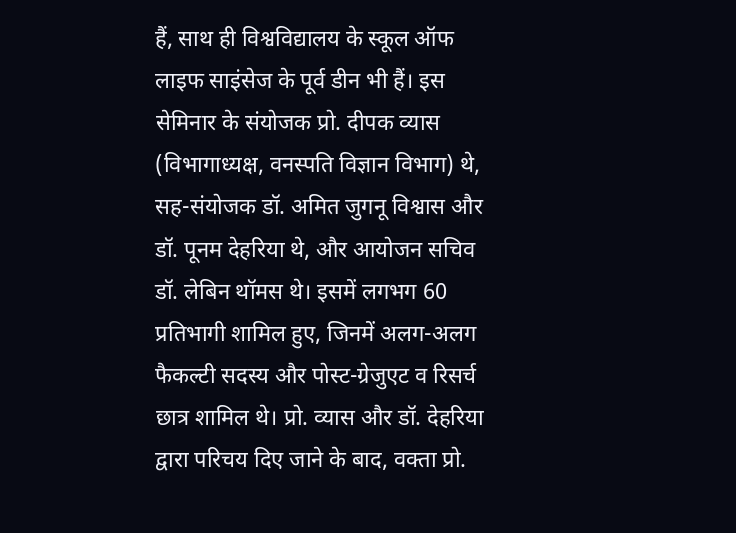हैं, साथ ही विश्वविद्यालय के स्कूल ऑफ लाइफ साइंसेज के पूर्व डीन भी हैं। इस सेमिनार के संयोजक प्रो. दीपक व्यास (विभागाध्यक्ष, वनस्पति विज्ञान विभाग) थे, सह-संयोजक डॉ. अमित जुगनू विश्वास और डॉ. पूनम देहरिया थे, और आयोजन सचिव डॉ. लेबिन थॉमस थे। इसमें लगभग 60 प्रतिभागी शामिल हुए, जिनमें अलग-अलग फैकल्टी सदस्य और पोस्ट-ग्रेजुएट व रिसर्च छात्र शामिल थे। प्रो. व्यास और डॉ. देहरिया द्वारा परिचय दिए जाने के बाद, वक्ता प्रो.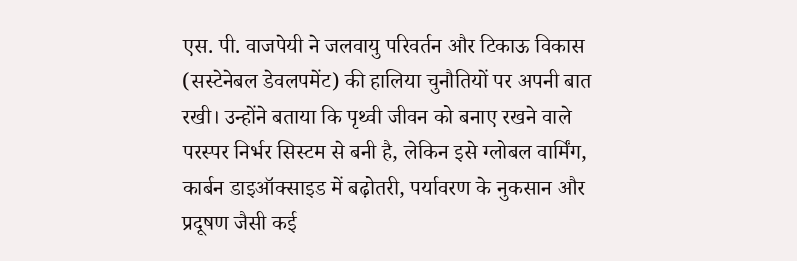एस. पी. वाजपेयी ने जलवायु परिवर्तन और टिकाऊ विकास (सस्टेनेबल डेवलपमेंट) की हालिया चुनौतियों पर अपनी बात रखी। उन्होंने बताया कि पृथ्वी जीवन को बनाए रखने वाले परस्पर निर्भर सिस्टम से बनी है, लेकिन इसे ग्लोबल वार्मिंग, कार्बन डाइऑक्साइड में बढ़ोतरी, पर्यावरण के नुकसान और प्रदूषण जैसी कई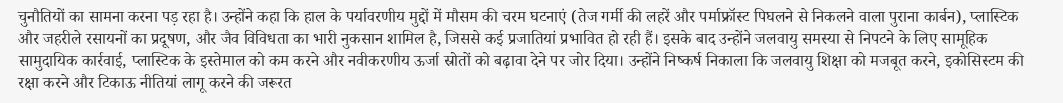चुनौतियों का सामना करना पड़ रहा है। उन्होंने कहा कि हाल के पर्यावरणीय मुद्दों में मौसम की चरम घटनाएं (तेज गर्मी की लहरें और पर्माफ्रॉस्ट पिघलने से निकलने वाला पुराना कार्बन), प्लास्टिक और जहरीले रसायनों का प्रदूषण, और जैव विविधता का भारी नुकसान शामिल है, जिससे कई प्रजातियां प्रभावित हो रही हैं। इसके बाद उन्होंने जलवायु समस्या से निपटने के लिए सामूहिक सामुदायिक कार्रवाई, प्लास्टिक के इस्तेमाल को कम करने और नवीकरणीय ऊर्जा स्रोतों को बढ़ावा देने पर जोर दिया। उन्होंने निष्कर्ष निकाला कि जलवायु शिक्षा को मजबूत करने, इकोसिस्टम की रक्षा करने और टिकाऊ नीतियां लागू करने की जरूरत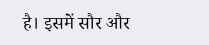है। इसमें सौर और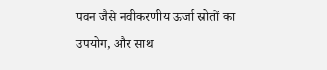पवन जैसे नवीकरणीय ऊर्जा स्रोतों का उपयोग, और साथ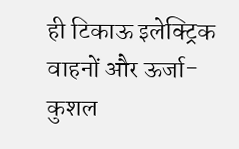ही टिकाऊ इलेक्ट्रिक वाहनों और ऊर्जा-कुशल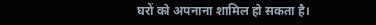घरों को अपनाना शामिल हो सकता है।